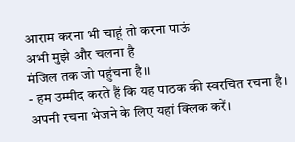आराम करना भी चाहूं तो करना पाऊं
अभी मुझे और चलना है
मंजिल तक जो पहुंचना है।।
- हम उम्मीद करते हैं कि यह पाठक की स्वरचित रचना है। अपनी रचना भेजने के लिए यहां क्लिक करें।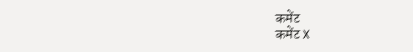कमेंट
कमेंट X